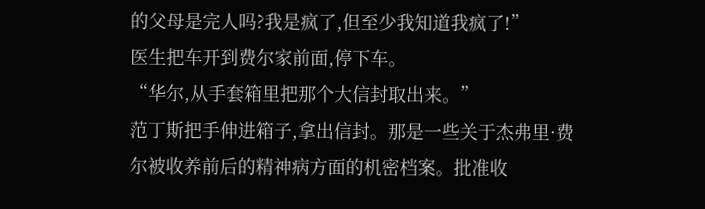的父母是完人吗?我是疯了,但至少我知道我疯了!”
医生把车开到费尔家前面,停下车。
“华尔,从手套箱里把那个大信封取出来。”
范丁斯把手伸进箱子,拿出信封。那是一些关于杰弗里·费尔被收养前后的精神病方面的机密档案。批准收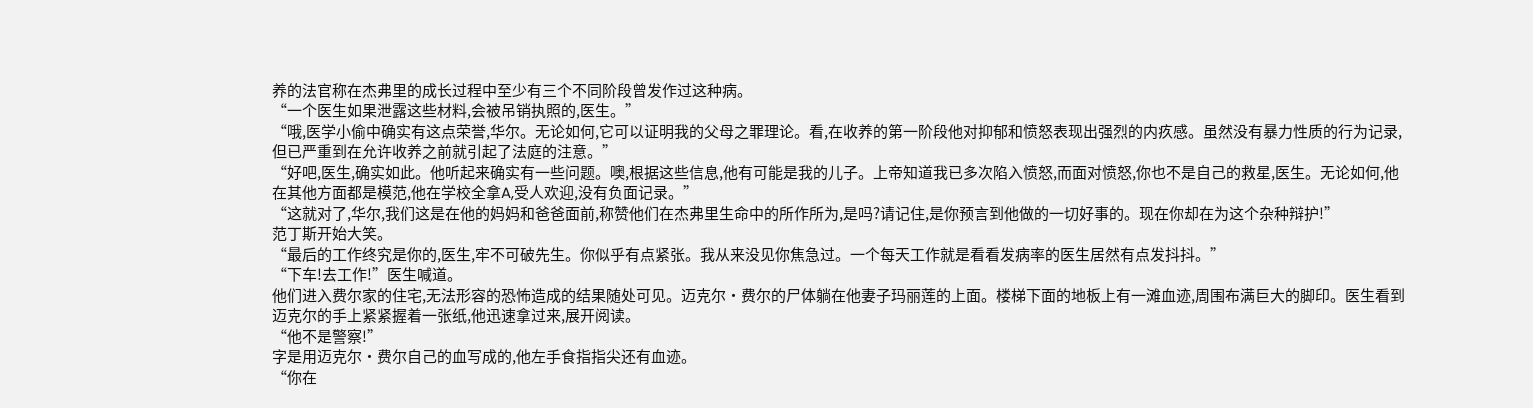养的法官称在杰弗里的成长过程中至少有三个不同阶段曾发作过这种病。
“一个医生如果泄露这些材料,会被吊销执照的,医生。”
“哦,医学小偷中确实有这点荣誉,华尔。无论如何,它可以证明我的父母之罪理论。看,在收养的第一阶段他对抑郁和愤怒表现出强烈的内疚感。虽然没有暴力性质的行为记录,但已严重到在允许收养之前就引起了法庭的注意。”
“好吧,医生,确实如此。他听起来确实有一些问题。噢,根据这些信息,他有可能是我的儿子。上帝知道我已多次陷入愤怒,而面对愤怒,你也不是自己的救星,医生。无论如何,他在其他方面都是模范,他在学校全拿A,受人欢迎,没有负面记录。”
“这就对了,华尔,我们这是在他的妈妈和爸爸面前,称赞他们在杰弗里生命中的所作所为,是吗?请记住,是你预言到他做的一切好事的。现在你却在为这个杂种辩护!”
范丁斯开始大笑。
“最后的工作终究是你的,医生,牢不可破先生。你似乎有点紧张。我从来没见你焦急过。一个每天工作就是看看发病率的医生居然有点发抖抖。”
“下车!去工作!”医生喊道。
他们进入费尔家的住宅,无法形容的恐怖造成的结果随处可见。迈克尔·费尔的尸体躺在他妻子玛丽莲的上面。楼梯下面的地板上有一滩血迹,周围布满巨大的脚印。医生看到迈克尔的手上紧紧握着一张纸,他迅速拿过来,展开阅读。
“他不是警察!”
字是用迈克尔·费尔自己的血写成的,他左手食指指尖还有血迹。
“你在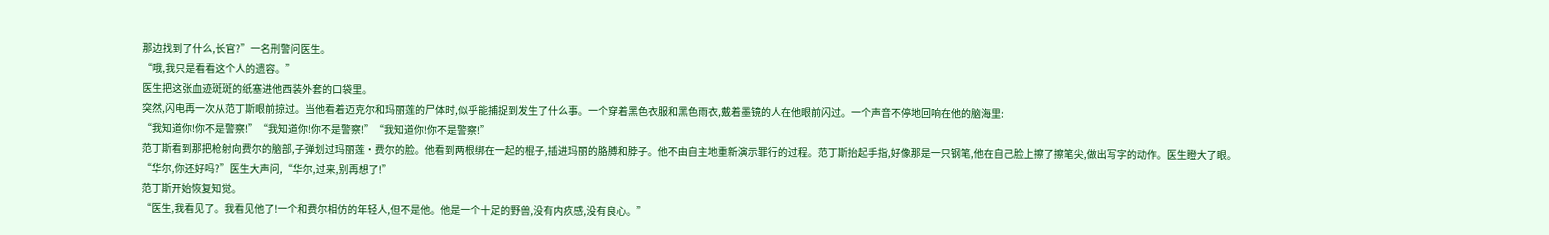那边找到了什么,长官?”一名刑警问医生。
“哦,我只是看看这个人的遗容。”
医生把这张血迹斑斑的纸塞进他西装外套的口袋里。
突然,闪电再一次从范丁斯眼前掠过。当他看着迈克尔和玛丽莲的尸体时,似乎能捕捉到发生了什么事。一个穿着黑色衣服和黑色雨衣,戴着墨镜的人在他眼前闪过。一个声音不停地回响在他的脑海里:
“我知道你!你不是警察!”“我知道你!你不是警察!”“我知道你!你不是警察!”
范丁斯看到那把枪射向费尔的脑部,子弹划过玛丽莲·费尔的脸。他看到两根绑在一起的棍子,插进玛丽的胳膊和脖子。他不由自主地重新演示罪行的过程。范丁斯抬起手指,好像那是一只钢笔,他在自己脸上擦了擦笔尖,做出写字的动作。医生瞪大了眼。
“华尔,你还好吗?”医生大声问,“华尔,过来,别再想了!”
范丁斯开始恢复知觉。
“医生,我看见了。我看见他了!一个和费尔相仿的年轻人,但不是他。他是一个十足的野兽,没有内疚感,没有良心。”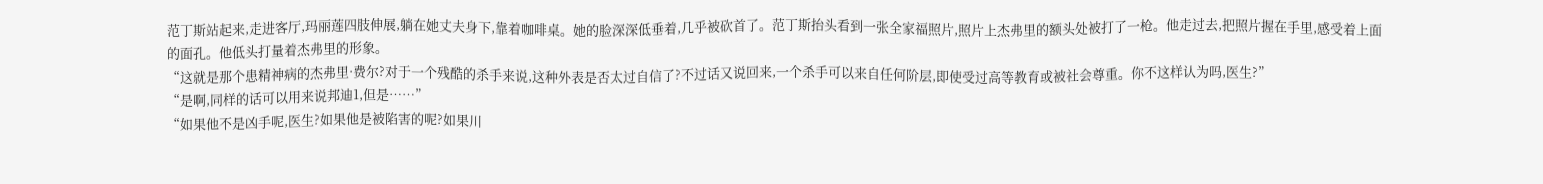范丁斯站起来,走进客厅,玛丽莲四肢伸展,躺在她丈夫身下,靠着咖啡桌。她的脸深深低垂着,几乎被砍首了。范丁斯抬头看到一张全家福照片,照片上杰弗里的额头处被打了一枪。他走过去,把照片握在手里,感受着上面的面孔。他低头打量着杰弗里的形象。
“这就是那个患精神病的杰弗里·费尔?对于一个残酷的杀手来说,这种外表是否太过自信了?不过话又说回来,一个杀手可以来自任何阶层,即使受过高等教育或被社会尊重。你不这样认为吗,医生?”
“是啊,同样的话可以用来说邦迪1,但是……”
“如果他不是凶手呢,医生?如果他是被陷害的呢?如果川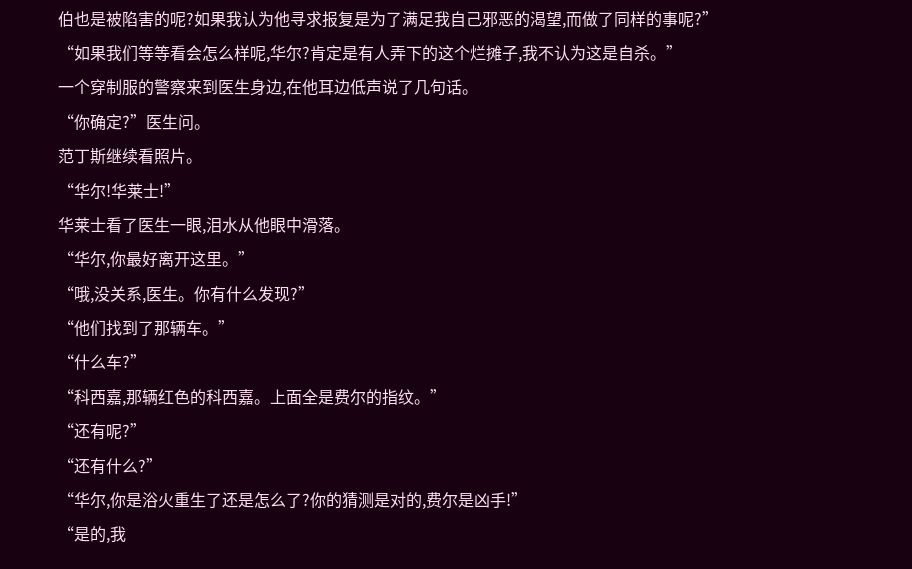伯也是被陷害的呢?如果我认为他寻求报复是为了满足我自己邪恶的渴望,而做了同样的事呢?”
“如果我们等等看会怎么样呢,华尔?肯定是有人弄下的这个烂摊子,我不认为这是自杀。”
一个穿制服的警察来到医生身边,在他耳边低声说了几句话。
“你确定?”医生问。
范丁斯继续看照片。
“华尔!华莱士!”
华莱士看了医生一眼,泪水从他眼中滑落。
“华尔,你最好离开这里。”
“哦,没关系,医生。你有什么发现?”
“他们找到了那辆车。”
“什么车?”
“科西嘉,那辆红色的科西嘉。上面全是费尔的指纹。”
“还有呢?”
“还有什么?”
“华尔,你是浴火重生了还是怎么了?你的猜测是对的,费尔是凶手!”
“是的,我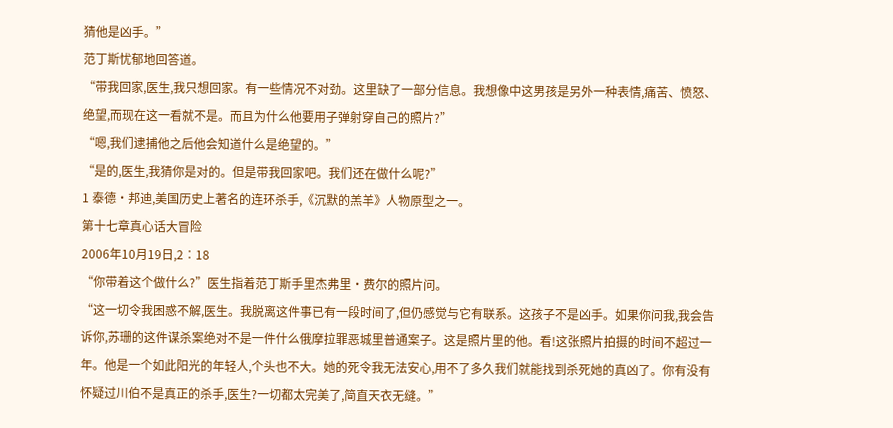猜他是凶手。”
范丁斯忧郁地回答道。
“带我回家,医生,我只想回家。有一些情况不对劲。这里缺了一部分信息。我想像中这男孩是另外一种表情,痛苦、愤怒、绝望,而现在这一看就不是。而且为什么他要用子弹射穿自己的照片?”
“嗯,我们逮捕他之后他会知道什么是绝望的。”
“是的,医生,我猜你是对的。但是带我回家吧。我们还在做什么呢?”
1 泰德·邦迪,美国历史上著名的连环杀手,《沉默的羔羊》人物原型之一。
第十七章真心话大冒险
2006年10月19日,2∶18
“你带着这个做什么?”医生指着范丁斯手里杰弗里·费尔的照片问。
“这一切令我困惑不解,医生。我脱离这件事已有一段时间了,但仍感觉与它有联系。这孩子不是凶手。如果你问我,我会告诉你,苏珊的这件谋杀案绝对不是一件什么俄摩拉罪恶城里普通案子。这是照片里的他。看!这张照片拍摄的时间不超过一年。他是一个如此阳光的年轻人,个头也不大。她的死令我无法安心,用不了多久我们就能找到杀死她的真凶了。你有没有怀疑过川伯不是真正的杀手,医生?一切都太完美了,简直天衣无缝。”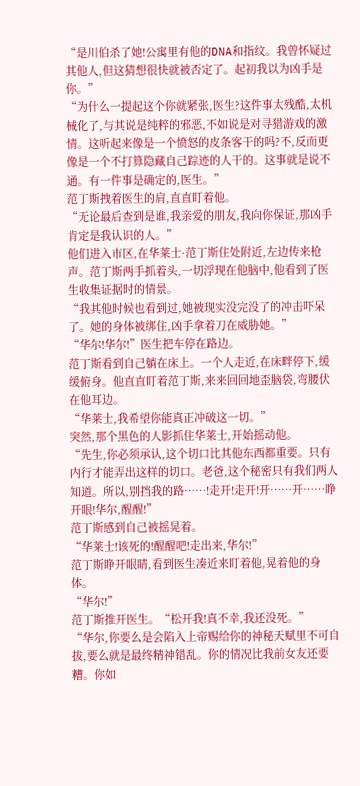“是川伯杀了她!公寓里有他的DNA和指纹。我曾怀疑过其他人,但这猜想很快就被否定了。起初我以为凶手是你。”
“为什么一提起这个你就紧张,医生?这件事太残酷,太机械化了,与其说是纯粹的邪恶,不如说是对寻猎游戏的激情。这听起来像是一个愤怒的皮条客干的吗?不,反而更像是一个不打算隐藏自己踪迹的人干的。这事就是说不通。有一件事是确定的,医生。”
范丁斯拽着医生的肩,直直盯着他。
“无论最后查到是谁,我亲爱的朋友,我向你保证,那凶手肯定是我认识的人。”
他们进入市区,在华莱士·范丁斯住处附近,左边传来枪声。范丁斯两手抓着头,一切浮现在他脑中,他看到了医生收集证据时的情景。
“我其他时候也看到过,她被现实没完没了的冲击吓呆了。她的身体被绑住,凶手拿着刀在威胁她。”
“华尔!华尔!”医生把车停在路边。
范丁斯看到自己躺在床上。一个人走近,在床畔停下,缓缓俯身。他直直盯着范丁斯,来来回回地歪脑袋,弯腰伏在他耳边。
“华莱士,我希望你能真正冲破这一切。”
突然,那个黑色的人影抓住华莱士,开始摇动他。
“先生,你必须承认,这个切口比其他东西都重要。只有内行才能弄出这样的切口。老爸,这个秘密只有我们两人知道。所以,别挡我的路……!走开!走开!开……开……睁开眼!华尔,醒醒!”
范丁斯感到自己被摇晃着。
“华莱士!该死的!醒醒吧!走出来,华尔!”
范丁斯睁开眼睛,看到医生凑近来盯着他,晃着他的身体。
“华尔!”
范丁斯推开医生。“松开我!真不幸,我还没死。”
“华尔,你要么是会陷入上帝赐给你的神秘天赋里不可自拔,要么就是最终精神错乱。你的情况比我前女友还要糟。你如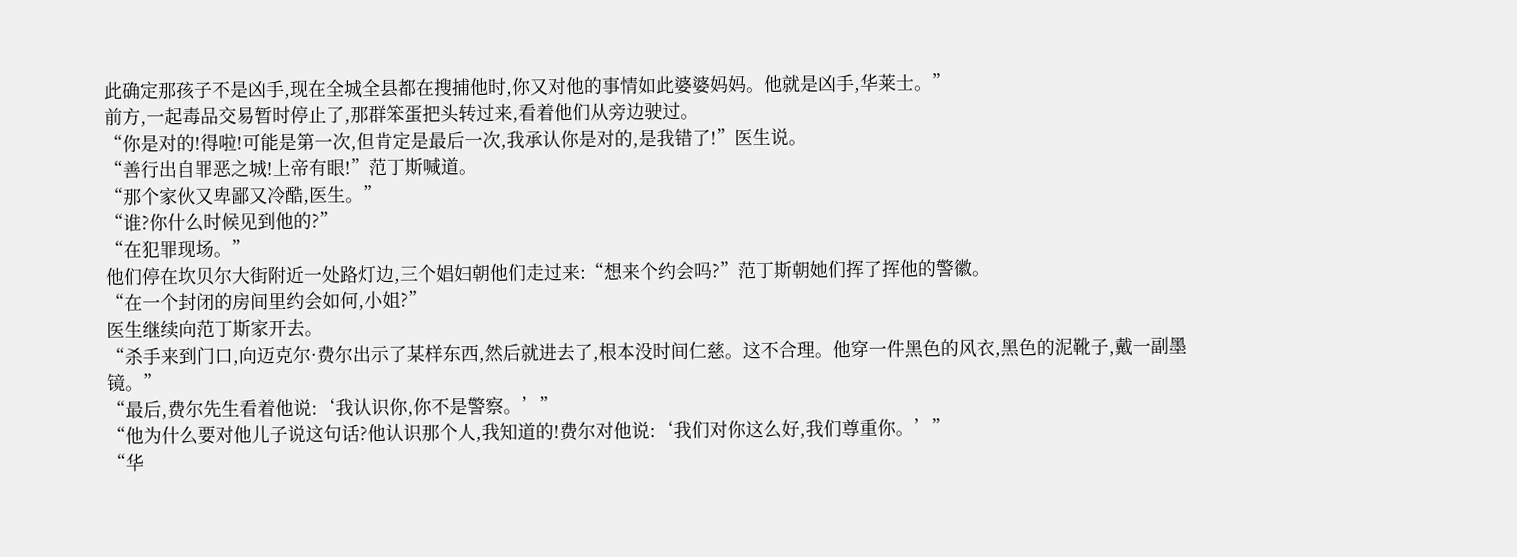此确定那孩子不是凶手,现在全城全县都在搜捕他时,你又对他的事情如此婆婆妈妈。他就是凶手,华莱士。”
前方,一起毒品交易暂时停止了,那群笨蛋把头转过来,看着他们从旁边驶过。
“你是对的!得啦!可能是第一次,但肯定是最后一次,我承认你是对的,是我错了!”医生说。
“善行出自罪恶之城!上帝有眼!”范丁斯喊道。
“那个家伙又卑鄙又冷酷,医生。”
“谁?你什么时候见到他的?”
“在犯罪现场。”
他们停在坎贝尔大街附近一处路灯边,三个娼妇朝他们走过来:“想来个约会吗?”范丁斯朝她们挥了挥他的警徽。
“在一个封闭的房间里约会如何,小姐?”
医生继续向范丁斯家开去。
“杀手来到门口,向迈克尔·费尔出示了某样东西,然后就进去了,根本没时间仁慈。这不合理。他穿一件黑色的风衣,黑色的泥靴子,戴一副墨镜。”
“最后,费尔先生看着他说:‘我认识你,你不是警察。’”
“他为什么要对他儿子说这句话?他认识那个人,我知道的!费尔对他说:‘我们对你这么好,我们尊重你。’”
“华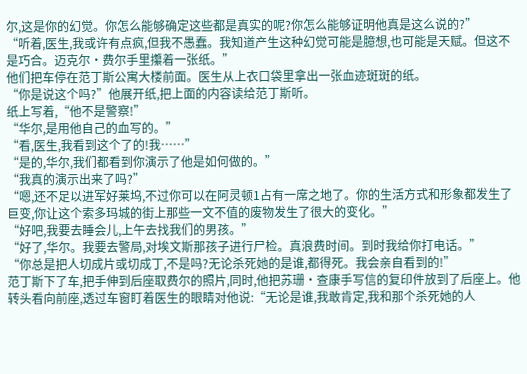尔,这是你的幻觉。你怎么能够确定这些都是真实的呢?你怎么能够证明他真是这么说的?”
“听着,医生,我或许有点疯,但我不愚蠢。我知道产生这种幻觉可能是臆想,也可能是天赋。但这不是巧合。迈克尔·费尔手里攥着一张纸。”
他们把车停在范丁斯公寓大楼前面。医生从上衣口袋里拿出一张血迹斑斑的纸。
“你是说这个吗?”他展开纸,把上面的内容读给范丁斯听。
纸上写着,“他不是警察!”
“华尔,是用他自己的血写的。”
“看,医生,我看到这个了的!我……”
“是的,华尔,我们都看到你演示了他是如何做的。”
“我真的演示出来了吗?”
“嗯,还不足以进军好莱坞,不过你可以在阿灵顿1占有一席之地了。你的生活方式和形象都发生了巨变,你让这个索多玛城的街上那些一文不值的废物发生了很大的变化。”
“好吧,我要去睡会儿,上午去找我们的男孩。”
“好了,华尔。我要去警局,对埃文斯那孩子进行尸检。真浪费时间。到时我给你打电话。”
“你总是把人切成片或切成丁,不是吗?无论杀死她的是谁,都得死。我会亲自看到的!”
范丁斯下了车,把手伸到后座取费尔的照片,同时,他把苏珊·查康手写信的复印件放到了后座上。他转头看向前座,透过车窗盯着医生的眼睛对他说:“无论是谁,我敢肯定,我和那个杀死她的人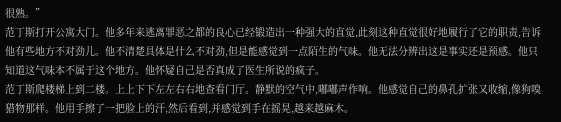很熟。”
范丁斯打开公寓大门。他多年来逃离罪恶之都的良心已经锻造出一种强大的直觉,此刻这种直觉很好地履行了它的职责,告诉他有些地方不对劲儿。他不清楚具体是什么不对劲,但是能感觉到一点陌生的气味。他无法分辨出这是事实还是预感。他只知道这气味本不属于这个地方。他怀疑自己是否真成了医生所说的疯子。
范丁斯爬楼梯上到二楼。上上下下左左右右地查看门厅。静默的空气中,嘟嘟声作响。他感觉自己的鼻孔扩张又收缩,像狗嗅猎物那样。他用手擦了一把脸上的汗,然后看到,并感觉到手在摇晃,越来越麻木。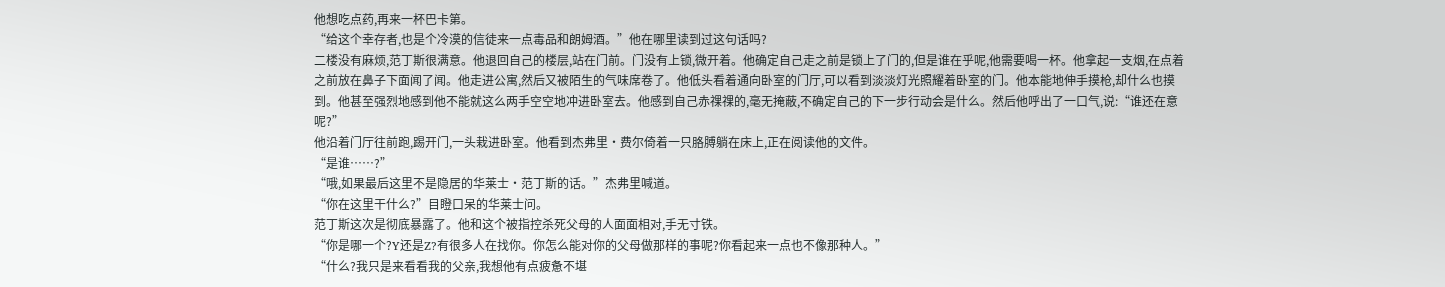他想吃点药,再来一杯巴卡第。
“给这个幸存者,也是个冷漠的信徒来一点毒品和朗姆酒。”他在哪里读到过这句话吗?
二楼没有麻烦,范丁斯很满意。他退回自己的楼层,站在门前。门没有上锁,微开着。他确定自己走之前是锁上了门的,但是谁在乎呢,他需要喝一杯。他拿起一支烟,在点着之前放在鼻子下面闻了闻。他走进公寓,然后又被陌生的气味席卷了。他低头看着通向卧室的门厅,可以看到淡淡灯光照耀着卧室的门。他本能地伸手摸枪,却什么也摸到。他甚至强烈地感到他不能就这么两手空空地冲进卧室去。他感到自己赤祼祼的,毫无掩蔽,不确定自己的下一步行动会是什么。然后他呼出了一口气,说:“谁还在意呢?”
他沿着门厅往前跑,踢开门,一头栽进卧室。他看到杰弗里·费尔倚着一只胳膊躺在床上,正在阅读他的文件。
“是谁……?”
“哦,如果最后这里不是隐居的华莱士·范丁斯的话。”杰弗里喊道。
“你在这里干什么?”目瞪口呆的华莱士问。
范丁斯这次是彻底暴露了。他和这个被指控杀死父母的人面面相对,手无寸铁。
“你是哪一个?Y还是Z?有很多人在找你。你怎么能对你的父母做那样的事呢?你看起来一点也不像那种人。”
“什么?我只是来看看我的父亲,我想他有点疲惫不堪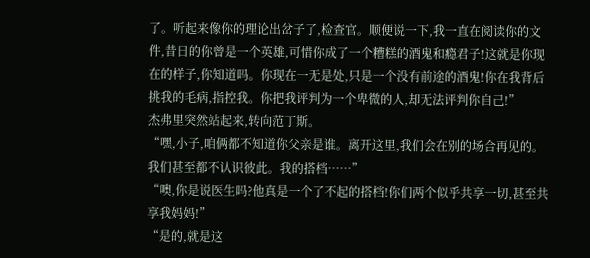了。听起来像你的理论出岔子了,检查官。顺便说一下,我一直在阅读你的文件,昔日的你曾是一个英雄,可惜你成了一个糟糕的酒鬼和瘾君子!这就是你现在的样子,你知道吗。你现在一无是处,只是一个没有前途的酒鬼!你在我背后挑我的毛病,指控我。你把我评判为一个卑微的人,却无法评判你自己!”
杰弗里突然站起来,转向范丁斯。
“嘿,小子,咱俩都不知道你父亲是谁。离开这里,我们会在别的场合再见的。我们甚至都不认识彼此。我的搭档……”
“噢,你是说医生吗?他真是一个了不起的搭档!你们两个似乎共享一切,甚至共享我妈妈!”
“是的,就是这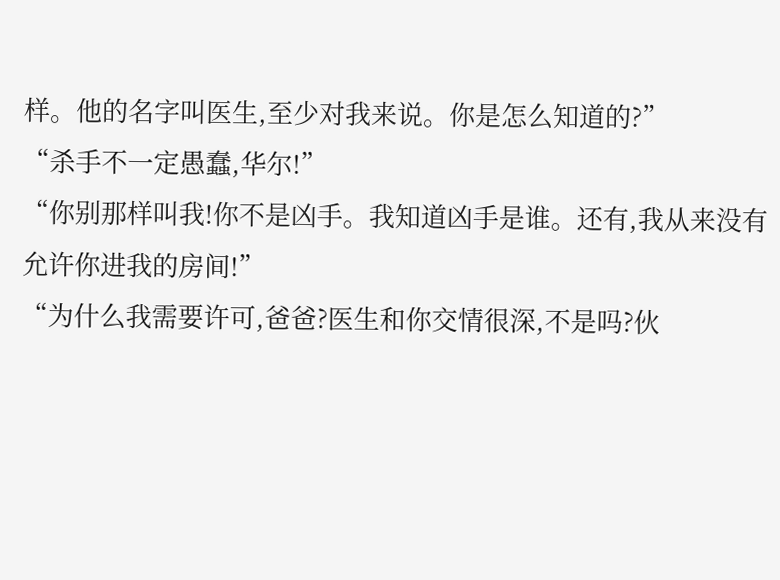样。他的名字叫医生,至少对我来说。你是怎么知道的?”
“杀手不一定愚蠢,华尔!”
“你别那样叫我!你不是凶手。我知道凶手是谁。还有,我从来没有允许你进我的房间!”
“为什么我需要许可,爸爸?医生和你交情很深,不是吗?伙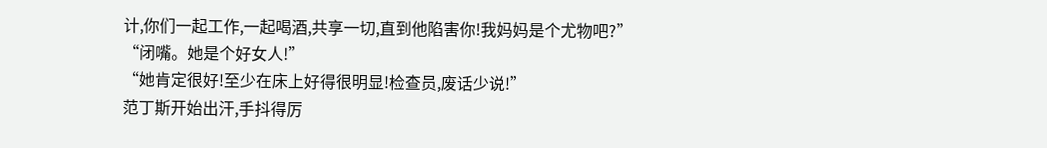计,你们一起工作,一起喝酒,共享一切,直到他陷害你!我妈妈是个尤物吧?”
“闭嘴。她是个好女人!”
“她肯定很好!至少在床上好得很明显!检查员,废话少说!”
范丁斯开始出汗,手抖得厉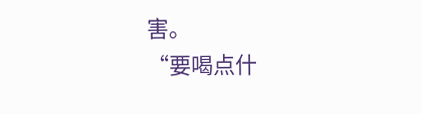害。
“要喝点什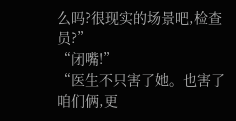么吗?很现实的场景吧,检查员?”
“闭嘴!”
“医生不只害了她。也害了咱们俩,更